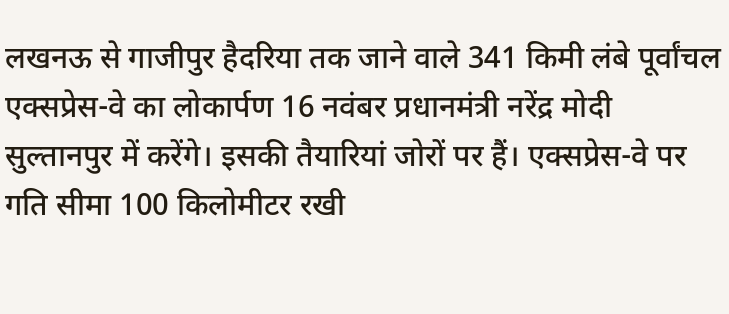लखनऊ से गाजीपुर हैदरिया तक जाने वाले 341 किमी लंबे पूर्वांचल एक्सप्रेस-वे का लोकार्पण 16 नवंबर प्रधानमंत्री नरेंद्र मोदी सुल्तानपुर में करेंगे। इसकी तैयारियां जोरों पर हैं। एक्सप्रेस-वे पर गति सीमा 100 किलोमीटर रखी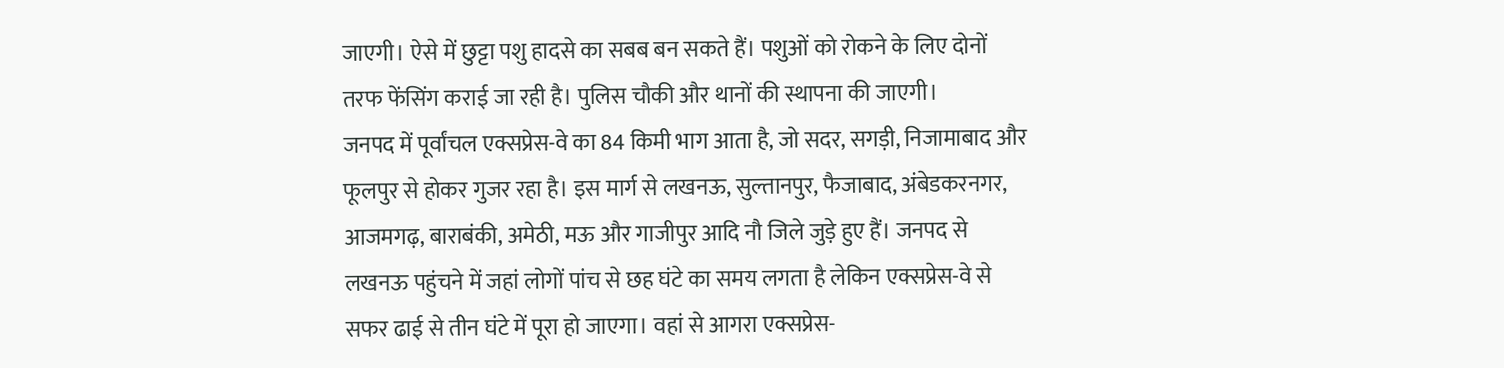जाएगी। ऐसे में छुट्टा पशु हादसे का सबब बन सकते हैं। पशुओं को रोकने के लिए दोनों तरफ फेंसिंग कराई जा रही है। पुलिस चौकी और थानों की स्थापना की जाएगी।
जनपद में पूर्वांचल एक्सप्रेस-वे का 84 किमी भाग आता है, जो सदर, सगड़ी, निजामाबाद और फूलपुर से होकर गुजर रहा है। इस मार्ग से लखनऊ, सुल्तानपुर, फैजाबाद, अंबेडकरनगर, आजमगढ़, बाराबंकी, अमेठी, मऊ और गाजीपुर आदि नौ जिले जुड़े हुए हैं। जनपद से लखनऊ पहुंचने में जहां लोगों पांच से छह घंटे का समय लगता है लेकिन एक्सप्रेस-वे से सफर ढाई से तीन घंटे में पूरा हो जाएगा। वहां से आगरा एक्सप्रेस-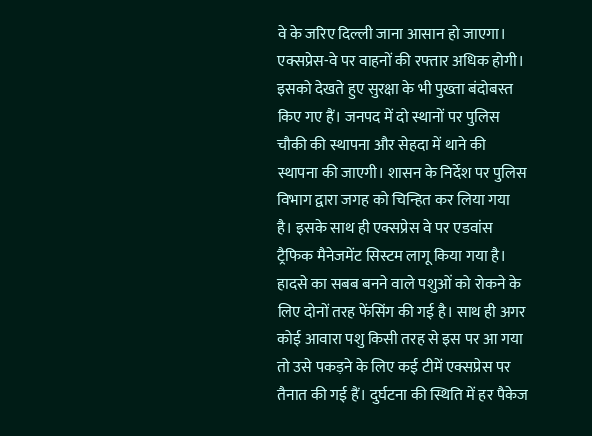वे के जरिए दिल्ली जाना आसान हो जाएगा। एक्सप्रेस-वे पर वाहनों की रफ्तार अधिक होगी। इसको देखते हुए सुरक्षा के भी पुख्ता बंदोबस्त किए गए हैं। जनपद में दो स्थानों पर पुलिस चौकी की स्थापना और सेहदा में थाने की स्थापना की जाएगी। शासन के निर्देश पर पुलिस विभाग द्वारा जगह को चिन्हित कर लिया गया है। इसके साथ ही एक्सप्रेस वे पर एडवांस ट्रैफिक मैनेजमेंट सिस्टम लागू किया गया है। हादसे का सबब बनने वाले पशुओं को रोकने के लिए दोनों तरह फेंसिंग की गई है। साथ ही अगर कोई आवारा पशु किसी तरह से इस पर आ गया तो उसे पकड़ने के लिए कई टीमें एक्सप्रेस पर तैनात की गई हैं। दुर्घटना की स्थिति में हर पैकेज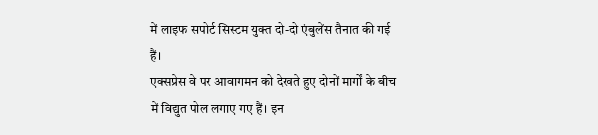में लाइफ सपोर्ट सिस्टम युक्त दो-दो एंबुलेंस तैनात की गई हैं।
एक्सप्रेस वे पर आवागमन को देखते हुए दोनों मार्गों के बीच में विद्युत पोल लगाए गए हैं। इन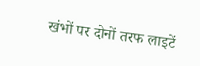खंभों पर दोनों तरफ लाइटें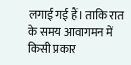लगाई गई हैं। ताकि रात के समय आवागमन में किसी प्रकार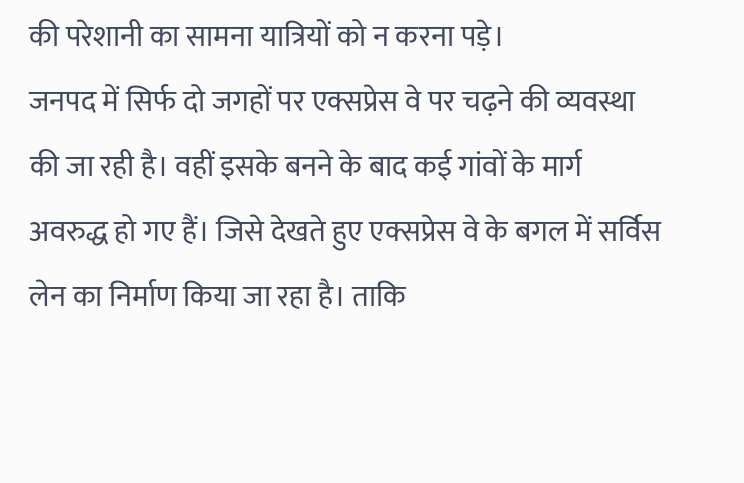की परेशानी का सामना यात्रियों को न करना पड़े।
जनपद में सिर्फ दो जगहों पर एक्सप्रेस वे पर चढ़ने की व्यवस्था की जा रही है। वहीं इसके बनने के बाद कई गांवों के मार्ग अवरुद्ध हो गए हैं। जिसे देखते हुए एक्सप्रेस वे के बगल में सर्विस लेन का निर्माण किया जा रहा है। ताकि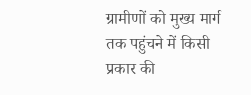ग्रामीणों को मुख्य मार्ग तक पहुंचने में किसी प्रकार की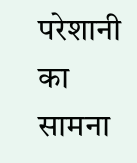परेशानी का सामना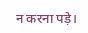न करना पड़े।